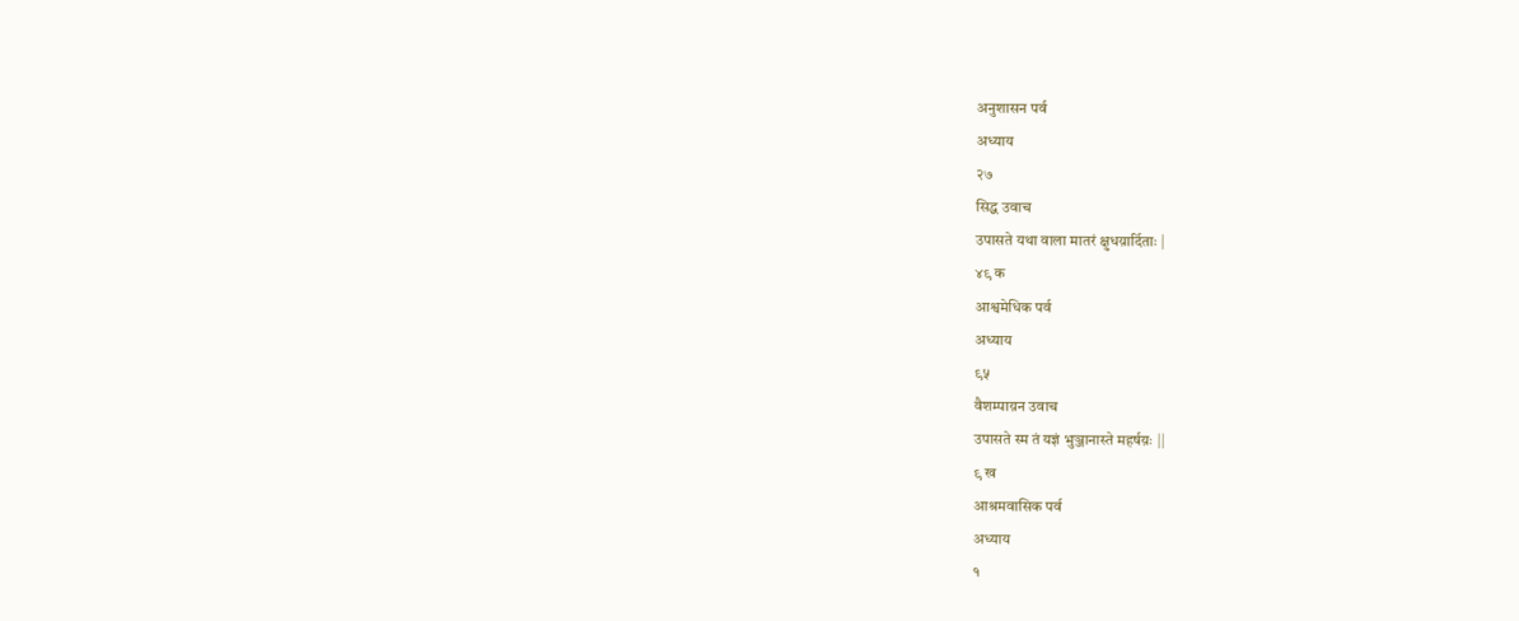अनुशासन पर्व
अध्याय
२७
सिद्ध उवाच
उपासते यथा वाला मातरं क्षुधय़ार्दिताः |
४९ क
आश्वमेधिक पर्व
अध्याय
९५
वैशम्पाय़न उवाच
उपासते स्म तं यज्ञं भुञ्जानास्ते महर्षय़ः ||
९ ख
आश्रमवासिक पर्व
अध्याय
१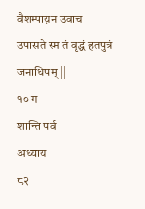वैशम्पाय़न उवाच
उपासते स्म तं वृद्धं हतपुत्रं जनाधिपम् ||
१० ग
शान्ति पर्व
अध्याय
८२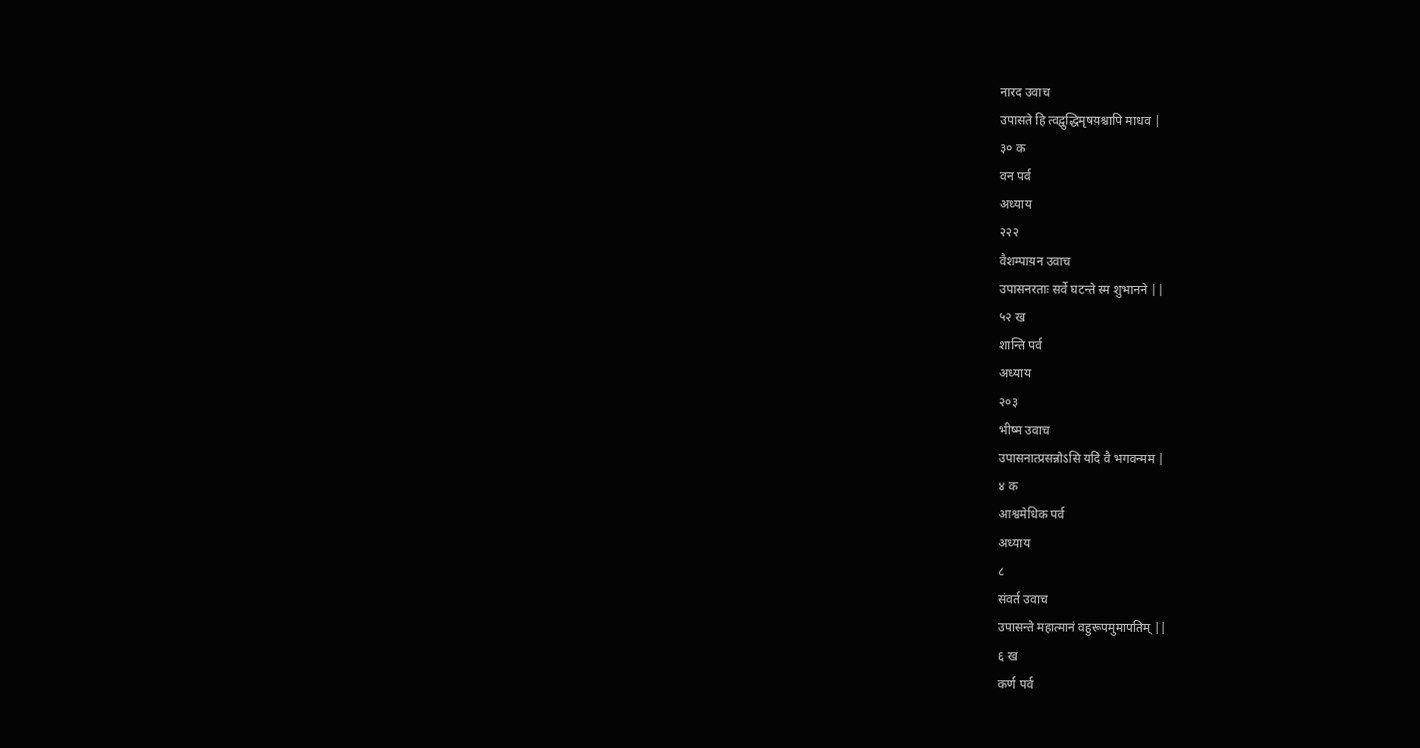नारद उवाच
उपासते हि त्वद्वुद्धिमृषय़श्चापि माधव |
३० क
वन पर्व
अध्याय
२२२
वैशम्पाय़न उवाच
उपासनरताः सर्वे घटन्ते स्म शुभानने ||
५२ ख
शान्ति पर्व
अध्याय
२०३
भीष्म उवाच
उपासनात्प्रसन्नोऽसि यदि वै भगवन्मम |
४ क
आश्वमेधिक पर्व
अध्याय
८
संवर्त उवाच
उपासन्ते महात्मानं वहुरूपमुमापतिम् ||
६ ख
कर्ण पर्व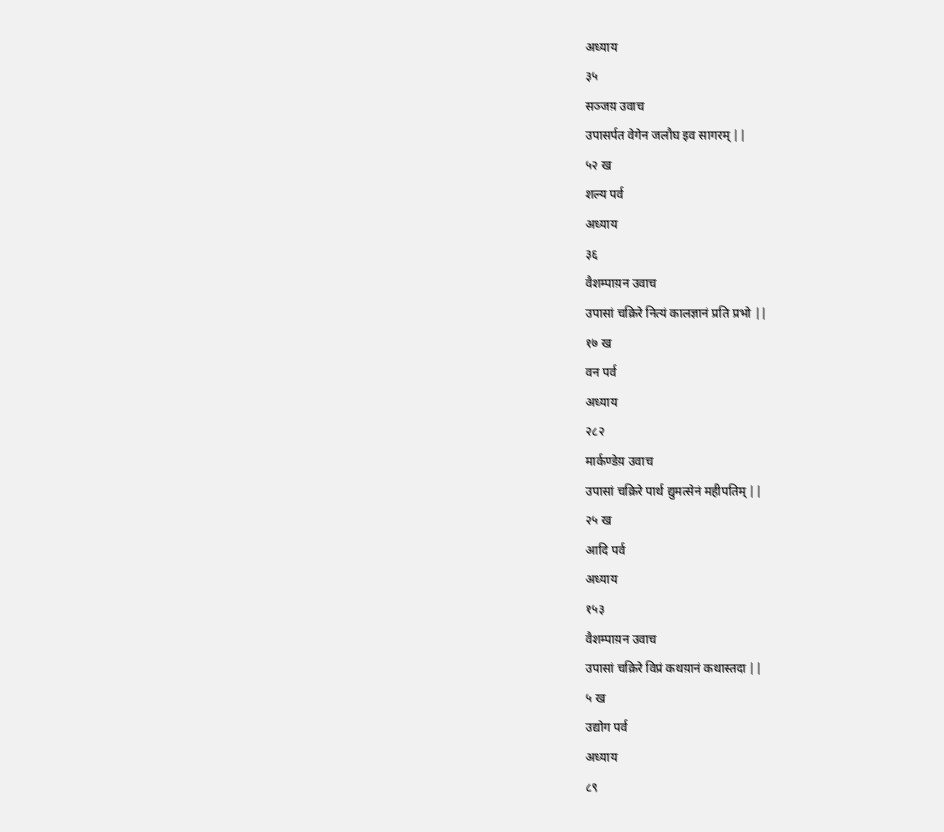अध्याय
३५
सञ्जय़ उवाच
उपासर्पत वेगेन जलौघ इव सागरम् ||
५२ ख
शल्य पर्व
अध्याय
३६
वैशम्पाय़न उवाच
उपासां चक्रिरे नित्यं कालज्ञानं प्रति प्रभो ||
१७ ख
वन पर्व
अध्याय
२८२
मार्कण्डेय़ उवाच
उपासां चक्रिरे पार्थ द्युमत्सेनं महीपतिम् ||
२५ ख
आदि पर्व
अध्याय
१५३
वैशम्पाय़न उवाच
उपासां चक्रिरे विप्रं कथय़ानं कथास्तदा ||
५ ख
उद्योग पर्व
अध्याय
८९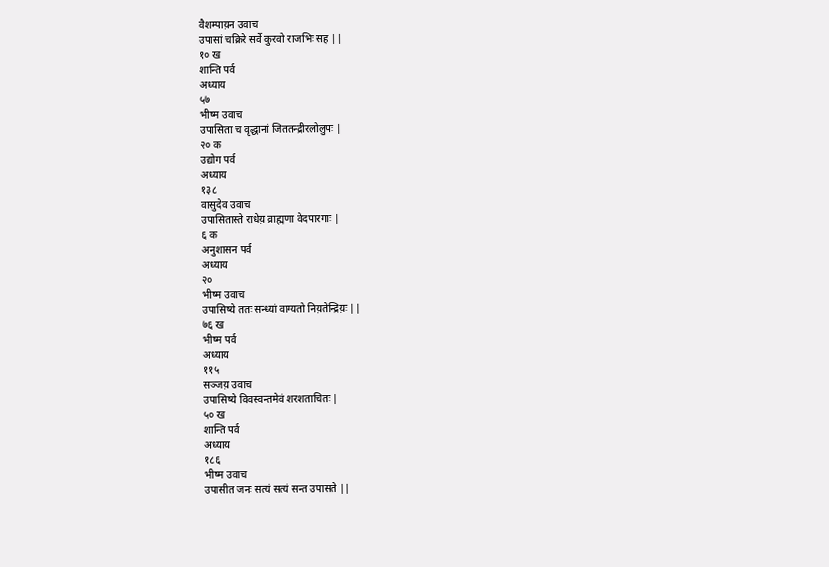वैशम्पाय़न उवाच
उपासां चक्रिरे सर्वे कुरवो राजभिः सह ||
१० ख
शान्ति पर्व
अध्याय
५७
भीष्म उवाच
उपासिता च वृद्धानां जिततन्द्रीरलोलुपः |
२० क
उद्योग पर्व
अध्याय
१३८
वासुदेव उवाच
उपासितास्ते राधेय़ व्राह्मणा वेदपारगाः |
६ क
अनुशासन पर्व
अध्याय
२०
भीष्म उवाच
उपासिष्ये ततः सन्ध्यां वाग्यतो निय़तेन्द्रिय़ः ||
७६ ख
भीष्म पर्व
अध्याय
११५
सञ्जय़ उवाच
उपासिष्ये विवस्वन्तमेवं शरशताचितः |
५० ख
शान्ति पर्व
अध्याय
१८६
भीष्म उवाच
उपासीत जनः सत्यं सत्यं सन्त उपासते ||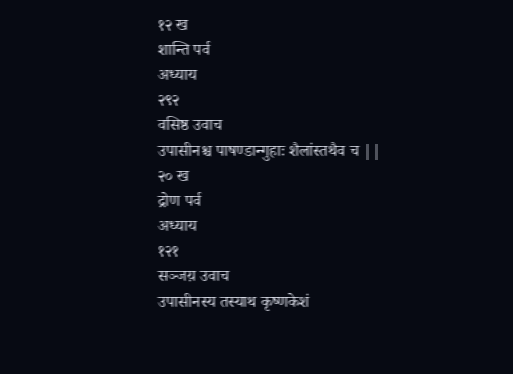१२ ख
शान्ति पर्व
अध्याय
२९२
वसिष्ठ उवाच
उपासीनश्च पाषण्डान्गुहाः शैलांस्तथैव च ||
२० ख
द्रोण पर्व
अध्याय
१२१
सञ्जय़ उवाच
उपासीनस्य तस्याथ कृष्णकेशं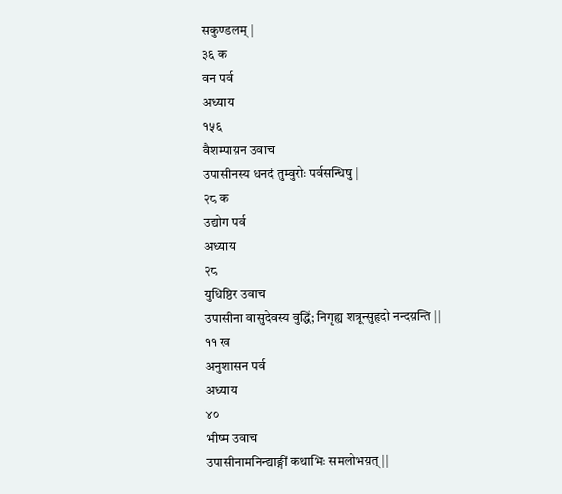सकुण्डलम् |
३६ क
वन पर्व
अध्याय
१५६
वैशम्पाय़न उवाच
उपासीनस्य धनदं तुम्वुरोः पर्वसन्धिषु |
२८ क
उद्योग पर्व
अध्याय
२८
युधिष्ठिर उवाच
उपासीना वासुदेवस्य वुद्धिं; निगृह्य शत्रून्सुहृदो नन्दय़न्ति ||
११ ख
अनुशासन पर्व
अध्याय
४०
भीष्म उवाच
उपासीनामनिन्द्याङ्गीं कथाभिः समलोभय़त् ||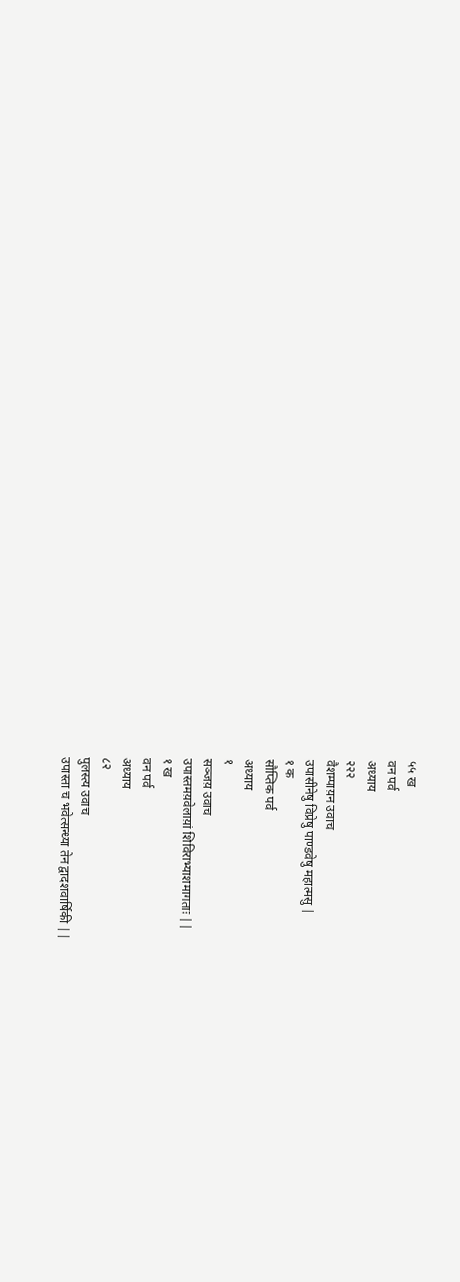५५ ख
वन पर्व
अध्याय
२२२
वैशम्पाय़न उवाच
उपासीनेषु विप्रेषु पाण्डवेषु महात्मसु |
१ क
सौप्तिक पर्व
अध्याय
१
सञ्जय़ उवाच
उपास्तमय़वेलाय़ां शिविराभ्याशमागताः ||
१ ख
वन पर्व
अध्याय
८२
पुलस्त्य उवाच
उपास्ता च भवेत्सन्ध्या तेन द्वादशवार्षिकी ||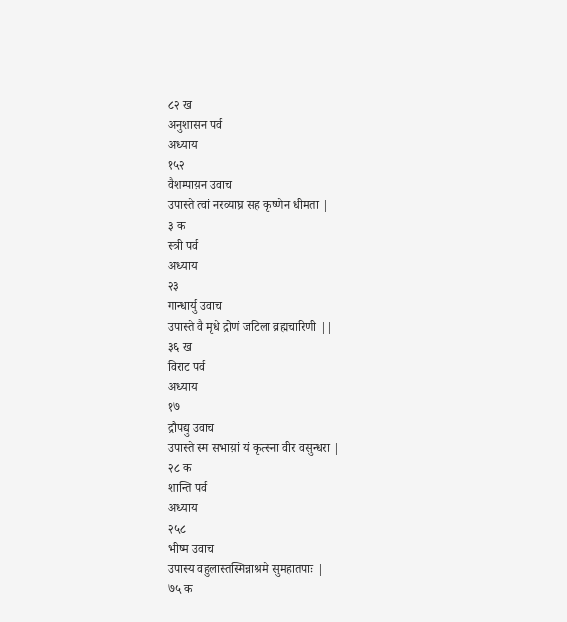८२ ख
अनुशासन पर्व
अध्याय
१५२
वैशम्पाय़न उवाच
उपास्ते त्वां नरव्याघ्र सह कृष्णेन धीमता |
३ क
स्त्री पर्व
अध्याय
२३
गान्धार्यु उवाच
उपास्ते वै मृधे द्रोणं जटिला व्रह्मचारिणी ||
३६ ख
विराट पर्व
अध्याय
१७
द्रौपद्यु उवाच
उपास्ते स्म सभाय़ां यं कृत्स्ना वीर वसुन्धरा |
२८ क
शान्ति पर्व
अध्याय
२५८
भीष्म उवाच
उपास्य वहुलास्तस्मिन्नाश्रमे सुमहातपाः |
७५ क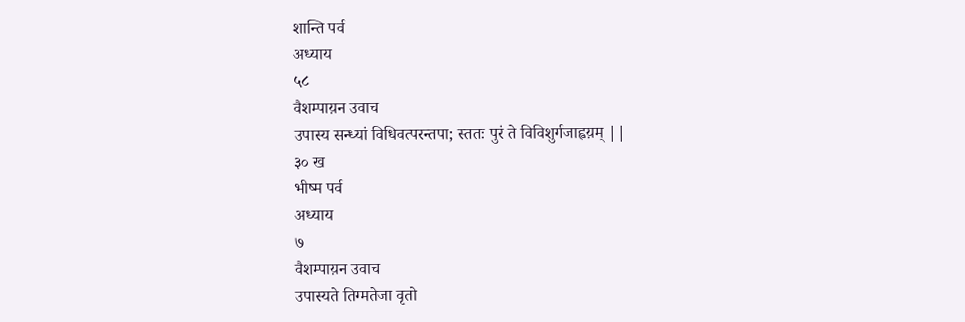शान्ति पर्व
अध्याय
५८
वैशम्पाय़न उवाच
उपास्य सन्ध्यां विधिवत्परन्तपा; स्ततः पुरं ते विविशुर्गजाह्वय़म् ||
३० ख
भीष्म पर्व
अध्याय
७
वैशम्पाय़न उवाच
उपास्यते तिग्मतेजा वृतो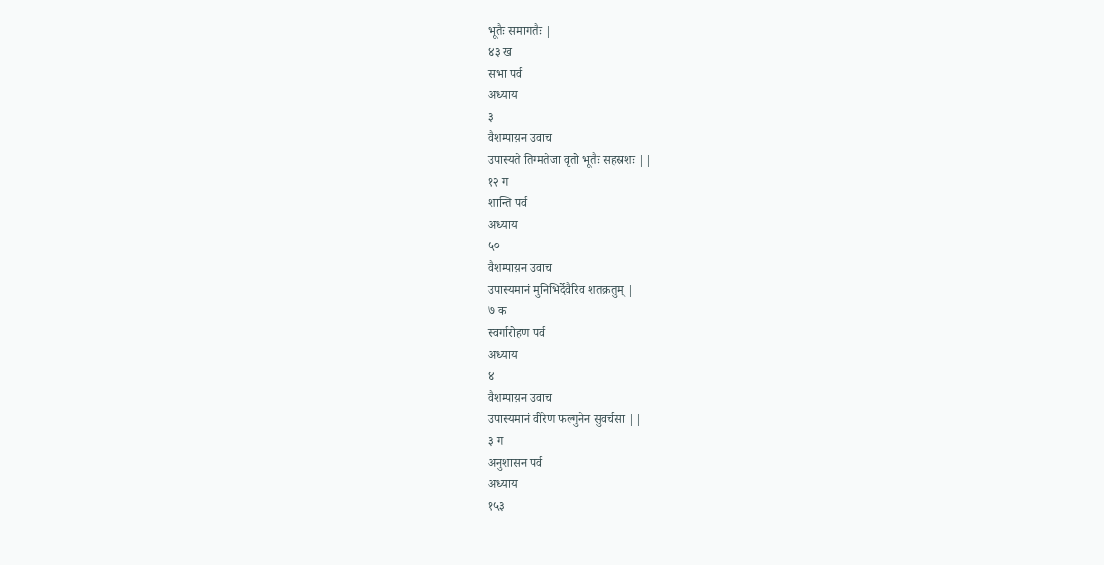भूतैः समागतैः |
४३ ख
सभा पर्व
अध्याय
३
वैशम्पाय़न उवाच
उपास्यते तिग्मतेजा वृतो भूतैः सहस्रशः ||
१२ ग
शान्ति पर्व
अध्याय
५०
वैशम्पाय़न उवाच
उपास्यमानं मुनिभिर्देवैरिव शतक्रतुम् |
७ क
स्वर्गारोहण पर्व
अध्याय
४
वैशम्पाय़न उवाच
उपास्यमानं वीरेण फल्गुनेन सुवर्चसा ||
३ ग
अनुशासन पर्व
अध्याय
१५३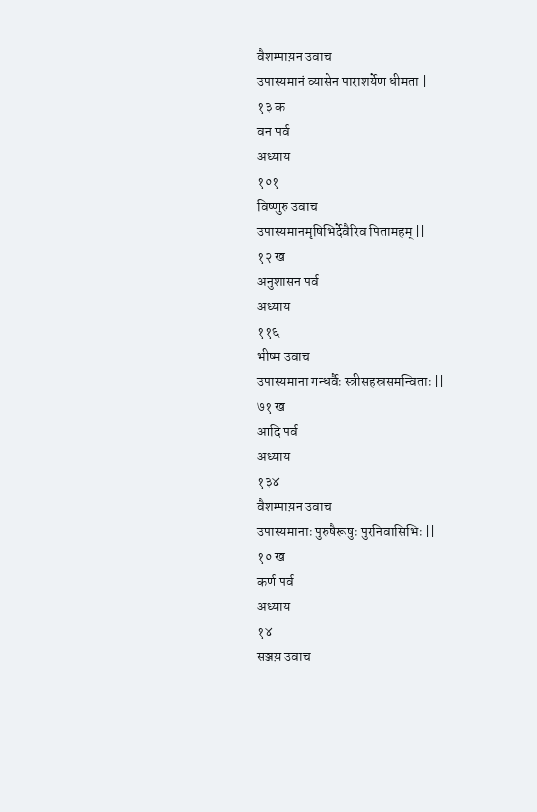वैशम्पाय़न उवाच
उपास्यमानं व्यासेन पाराशर्येण धीमता |
१३ क
वन पर्व
अध्याय
१०१
विष्णुरु उवाच
उपास्यमानमृषिभिर्देवैरिव पितामहम् ||
१२ ख
अनुशासन पर्व
अध्याय
११६
भीष्म उवाच
उपास्यमाना गन्धर्वैः स्त्रीसहस्रसमन्विताः ||
७१ ख
आदि पर्व
अध्याय
१३४
वैशम्पाय़न उवाच
उपास्यमानाः पुरुषैरूषुः पुरनिवासिभिः ||
१० ख
कर्ण पर्व
अध्याय
१४
सञ्जय़ उवाच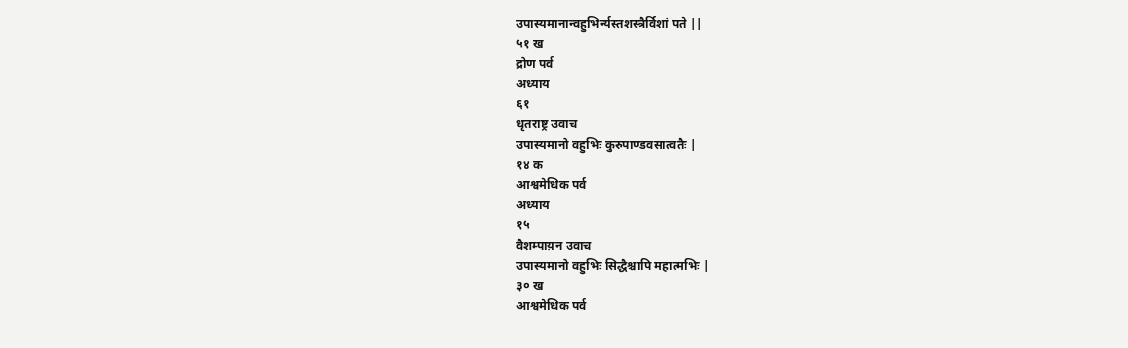उपास्यमानान्वहुभिर्न्यस्तशस्त्रैर्विशां पते ||
५१ ख
द्रोण पर्व
अध्याय
६१
धृतराष्ट्र उवाच
उपास्यमानो वहुभिः कुरुपाण्डवसात्वतैः |
१४ क
आश्वमेधिक पर्व
अध्याय
१५
वैशम्पाय़न उवाच
उपास्यमानो वहुभिः सिद्धैश्चापि महात्मभिः |
३० ख
आश्वमेधिक पर्व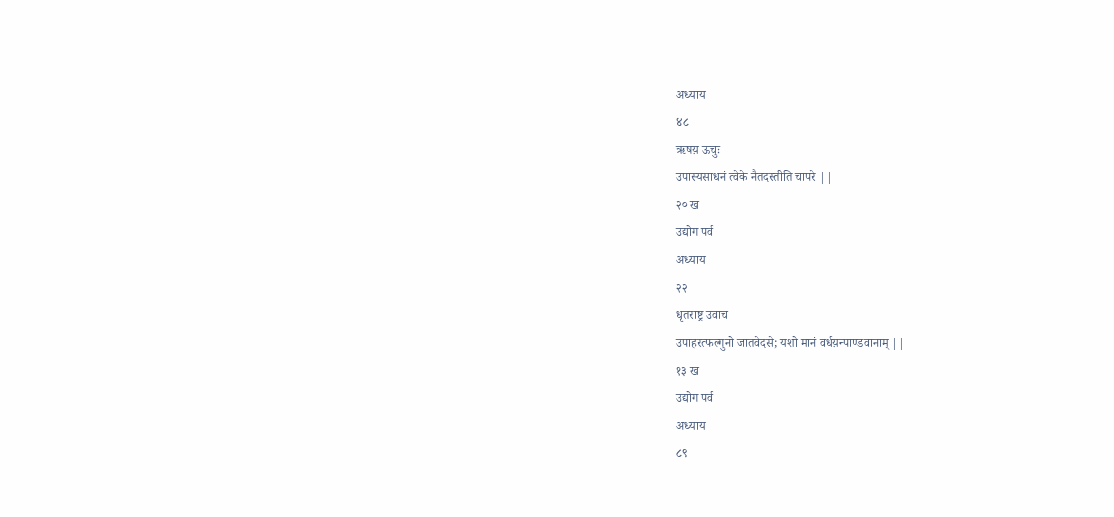अध्याय
४८
ऋषय़ ऊचुः
उपास्यसाधनं त्वेके नैतदस्तीति चापरे ||
२० ख
उद्योग पर्व
अध्याय
२२
धृतराष्ट्र उवाच
उपाहरत्फल्गुनो जातवेदसे; यशो मानं वर्धय़न्पाण्डवानाम् ||
१३ ख
उद्योग पर्व
अध्याय
८९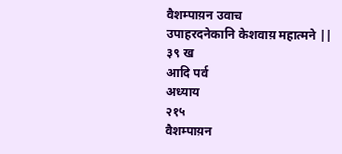वैशम्पाय़न उवाच
उपाहरदनेकानि केशवाय़ महात्मने ||
३९ ख
आदि पर्व
अध्याय
२१५
वैशम्पाय़न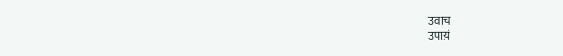उवाच
उपाय़ं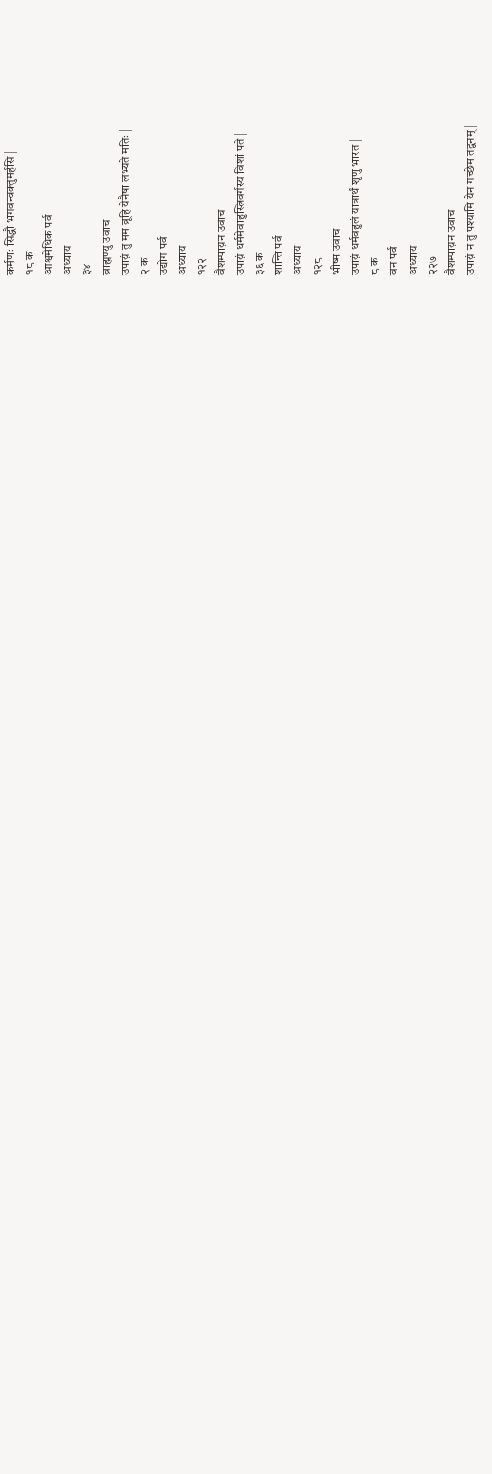कर्मणः सिद्धौ भगवन्वक्तुमर्हसि |
१८ क
आश्वमेधिक पर्व
अध्याय
३४
व्राह्मण्यु उवाच
उपाय़ं तु मम व्रूहि येनैषा लभ्यते मतिः |
२ क
उद्योग पर्व
अध्याय
१२२
वैशम्पाय़न उवाच
उपाय़ं धर्ममेवाहुस्त्रिवर्गस्य विशां पते |
३६ क
शान्ति पर्व
अध्याय
१२८
भीष्म उवाच
उपाय़ं धर्मवहुलं यात्रार्थं शृणु भारत |
८ क
वन पर्व
अध्याय
२२७
वैशम्पाय़न उवाच
उपाय़ं न तु पश्यामि येन गच्छेम तद्वनम् |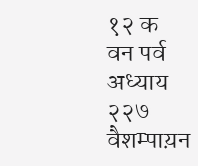१२ क
वन पर्व
अध्याय
२२७
वैशम्पाय़न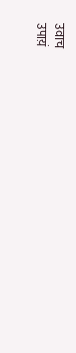उवाच
उपाय़ं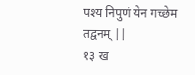पश्य निपुणं येन गच्छेम तद्वनम् ||
१३ ख